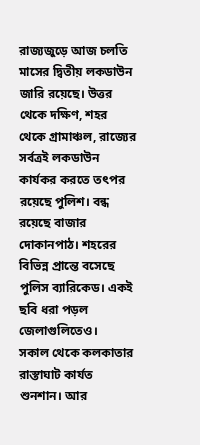রাজ্যজুড়ে আজ চলতি মাসের দ্বিতীয় লকডাউন জারি রয়েছে। উত্তর থেকে দক্ষিণ, শহর থেকে গ্রামাঞ্চল, রাজ্যের সর্বত্রই লকডাউন কার্যকর করতে তৎপর রয়েছে পুলিশ। বন্ধ রয়েছে বাজার দোকানপাঠ। শহরের বিভিন্ন প্রান্তে বসেছে পুলিস ব্যারিকেড। একই ছবি ধরা পড়ল জেলাগুলিতেও।
সকাল থেকে কলকাতার রাস্তাঘাট কার্যত শুনশান। আর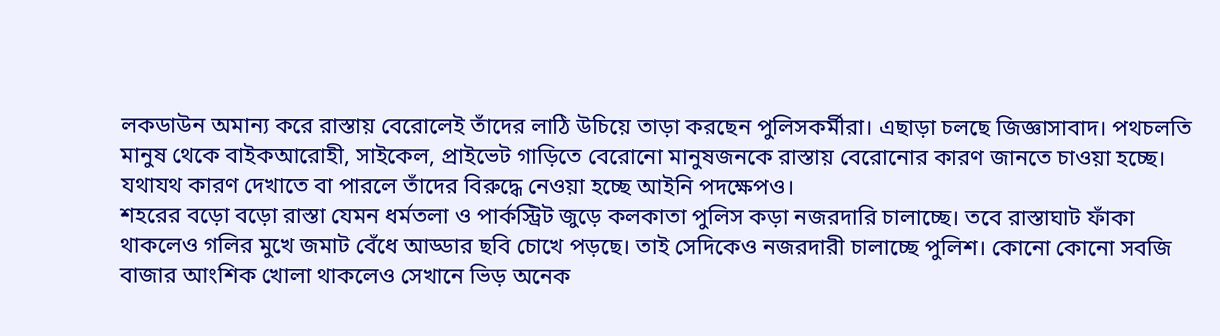লকডাউন অমান্য করে রাস্তায় বেরোলেই তাঁদের লাঠি উচিয়ে তাড়া করছেন পুলিসকর্মীরা। এছাড়া চলছে জিজ্ঞাসাবাদ। পথচলতি মানুষ থেকে বাইকআরোহী, সাইকেল, প্রাইভেট গাড়িতে বেরোনো মানুষজনকে রাস্তায় বেরোনোর কারণ জানতে চাওয়া হচ্ছে। যথাযথ কারণ দেখাতে বা পারলে তাঁদের বিরুদ্ধে নেওয়া হচ্ছে আইনি পদক্ষেপও।
শহরের বড়ো বড়ো রাস্তা যেমন ধর্মতলা ও পার্কস্ট্রিট জুড়ে কলকাতা পুলিস কড়া নজরদারি চালাচ্ছে। তবে রাস্তাঘাট ফাঁকা থাকলেও গলির মুখে জমাট বেঁধে আড্ডার ছবি চোখে পড়ছে। তাই সেদিকেও নজরদারী চালাচ্ছে পুলিশ। কোনো কোনো সবজি বাজার আংশিক খোলা থাকলেও সেখানে ভিড় অনেক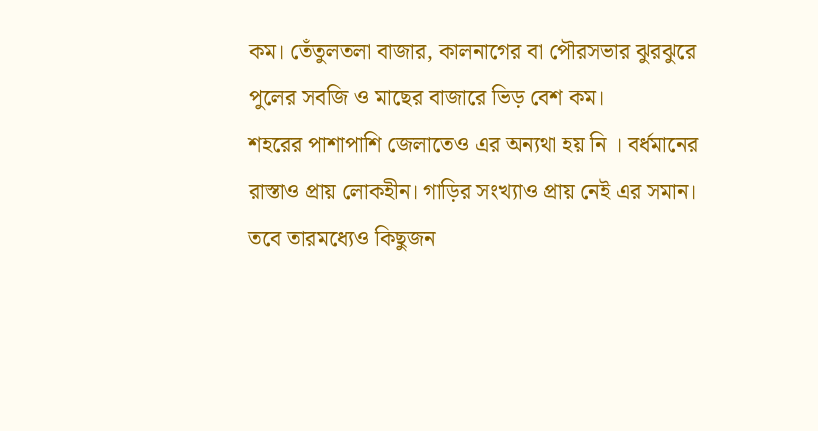কম। তেঁতুলতলা বাজার, কালনাগের বা পৌরসভার ঝুরঝুরে পুলের সবজি ও মাছের বাজারে ভিড় বেশ কম।
শহরের পাশাপাশি জেলাতেও এর অন্যথা হয় নি । বর্ধমানের রাস্তাও প্রায় লোকহীন। গাড়ির সংখ্যাও প্রায় নেই এর সমান। তবে তারমধ্যেও কিছুজন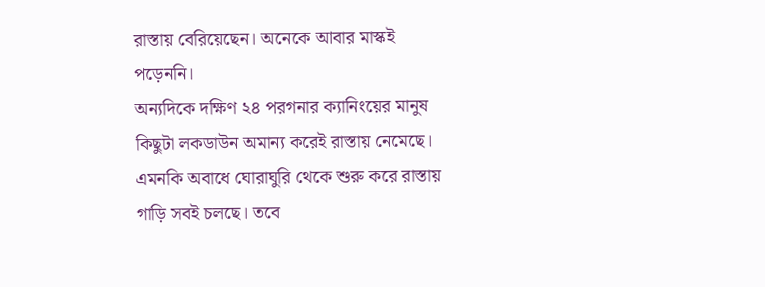রাস্তায় বেরিয়েছেন। অনেকে আবার মাস্কই পড়েননি।
অন্যদিকে দক্ষিণ ২৪ পরগনার ক্যানিংয়ের মানুষ কিছুটা লকডাউন অমান্য করেই রাস্তায় নেমেছে। এমনকি অবাধে ঘোরাঘুরি থেকে শুরু করে রাস্তায় গাড়ি সবই চলছে। তবে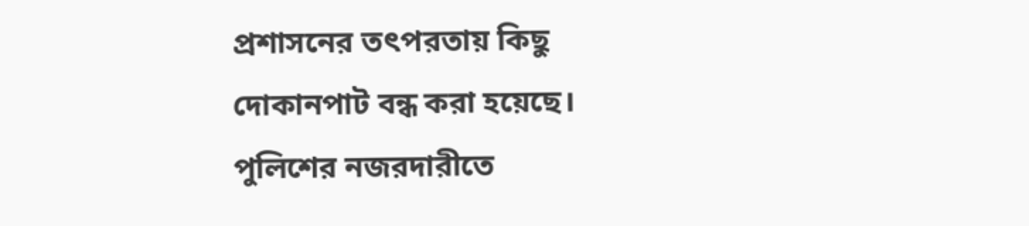প্রশাসনের তৎপরতায় কিছু দোকানপাট বন্ধ করা হয়েছে। পুলিশের নজরদারীতে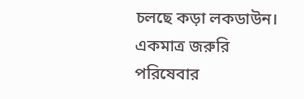চলছে কড়া লকডাউন। একমাত্র জরুরি পরিষেবার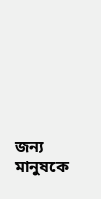জন্য মানুষকে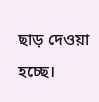ছাড় দেওয়া হচ্ছে।